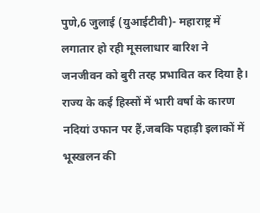पुणे,6 जुलाई (युआईटीवी)- महाराष्ट्र में लगातार हो रही मूसलाधार बारिश ने जनजीवन को बुरी तरह प्रभावित कर दिया है। राज्य के कई हिस्सों में भारी वर्षा के कारण नदियां उफान पर हैं,जबकि पहाड़ी इलाकों में भूस्खलन की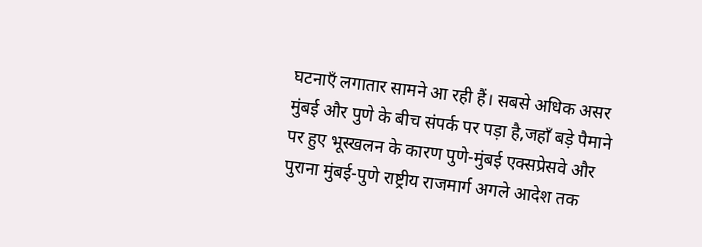घटनाएँ लगातार सामने आ रही हैं। सबसे अधिक असर मुंबई और पुणे के बीच संपर्क पर पड़ा है,जहाँ बड़े पैमाने पर हुए भूस्खलन के कारण पुणे-मुंबई एक्सप्रेसवे और पुराना मुंबई-पुणे राष्ट्रीय राजमार्ग अगले आदेश तक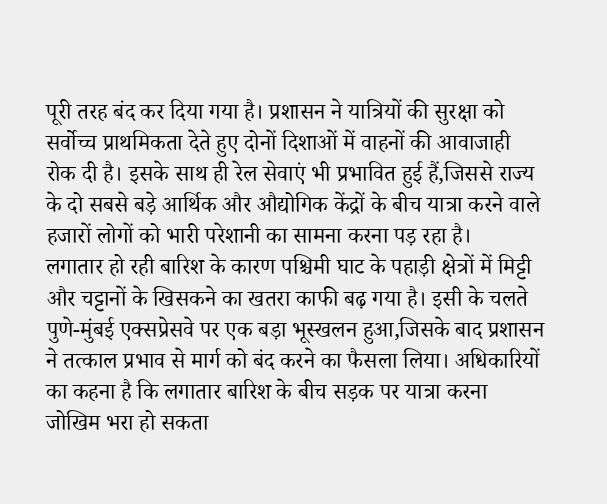पूरी तरह बंद कर दिया गया है। प्रशासन ने यात्रियों की सुरक्षा को सर्वोच्च प्राथमिकता देते हुए दोनों दिशाओं में वाहनों की आवाजाही रोक दी है। इसके साथ ही रेल सेवाएं भी प्रभावित हुई हैं,जिससे राज्य के दो सबसे बड़े आर्थिक और औद्योगिक केंद्रों के बीच यात्रा करने वाले हजारों लोगों को भारी परेशानी का सामना करना पड़ रहा है।
लगातार हो रही बारिश के कारण पश्चिमी घाट के पहाड़ी क्षेत्रों में मिट्टी और चट्टानों के खिसकने का खतरा काफी बढ़ गया है। इसी के चलते पुणे-मुंबई एक्सप्रेसवे पर एक बड़ा भूस्खलन हुआ,जिसके बाद प्रशासन ने तत्काल प्रभाव से मार्ग को बंद करने का फैसला लिया। अधिकारियों का कहना है कि लगातार बारिश के बीच सड़क पर यात्रा करना जोखिम भरा हो सकता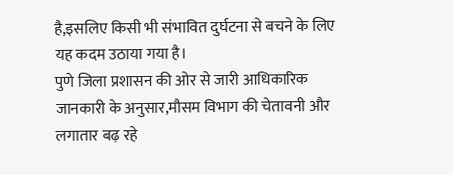है,इसलिए किसी भी संभावित दुर्घटना से बचने के लिए यह कदम उठाया गया है।
पुणे जिला प्रशासन की ओर से जारी आधिकारिक जानकारी के अनुसार,मौसम विभाग की चेतावनी और लगातार बढ़ रहे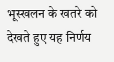भूस्खलन के खतरे को देखते हुए यह निर्णय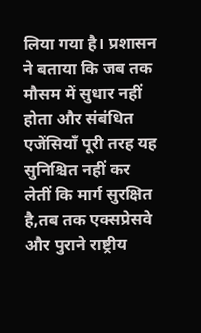लिया गया है। प्रशासन ने बताया कि जब तक मौसम में सुधार नहीं होता और संबंधित एजेंसियाँ पूरी तरह यह सुनिश्चित नहीं कर लेतीं कि मार्ग सुरक्षित है,तब तक एक्सप्रेसवे और पुराने राष्ट्रीय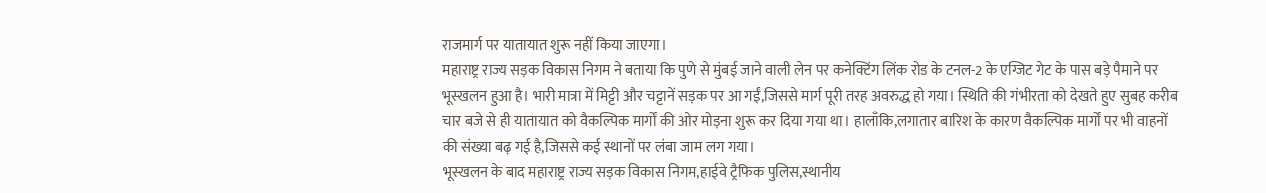राजमार्ग पर यातायात शुरू नहीं किया जाएगा।
महाराष्ट्र राज्य सड़क विकास निगम ने बताया कि पुणे से मुंबई जाने वाली लेन पर कनेक्टिंग लिंक रोड के टनल-2 के एग्जिट गेट के पास बड़े पैमाने पर भूस्खलन हुआ है। भारी मात्रा में मिट्टी और चट्टानें सड़क पर आ गईं,जिससे मार्ग पूरी तरह अवरुद्ध हो गया। स्थिति की गंभीरता को देखते हुए सुबह करीब चार बजे से ही यातायात को वैकल्पिक मार्गों की ओर मोड़ना शुरू कर दिया गया था। हालाँकि,लगातार बारिश के कारण वैकल्पिक मार्गों पर भी वाहनों की संख्या बढ़ गई है,जिससे कई स्थानों पर लंबा जाम लग गया।
भूस्खलन के बाद महाराष्ट्र राज्य सड़क विकास निगम,हाईवे ट्रैफिक पुलिस,स्थानीय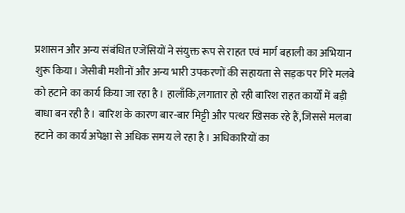प्रशासन और अन्य संबंधित एजेंसियों ने संयुक्त रूप से राहत एवं मार्ग बहाली का अभियान शुरू किया। जेसीबी मशीनों और अन्य भारी उपकरणों की सहायता से सड़क पर गिरे मलबे को हटाने का कार्य किया जा रहा है। हालाँकि,लगातार हो रही बारिश राहत कार्यों में बड़ी बाधा बन रही है। बारिश के कारण बार-बार मिट्टी और पत्थर खिसक रहे हैं,जिससे मलबा हटाने का कार्य अपेक्षा से अधिक समय ले रहा है। अधिकारियों का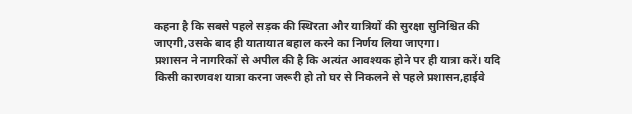कहना है कि सबसे पहले सड़क की स्थिरता और यात्रियों की सुरक्षा सुनिश्चित की जाएगी,उसके बाद ही यातायात बहाल करने का निर्णय लिया जाएगा।
प्रशासन ने नागरिकों से अपील की है कि अत्यंत आवश्यक होने पर ही यात्रा करें। यदि किसी कारणवश यात्रा करना जरूरी हो तो घर से निकलने से पहले प्रशासन,हाईवे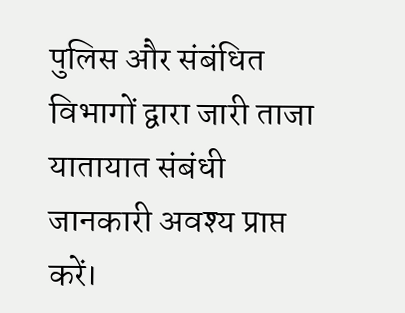पुलिस और संबंधित विभागों द्वारा जारी ताजा यातायात संबंधी जानकारी अवश्य प्राप्त करें।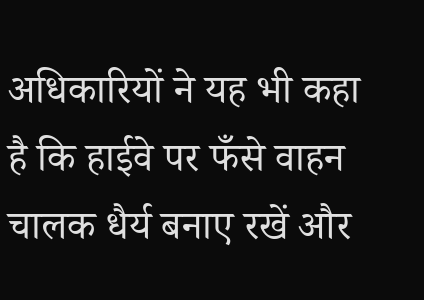अधिकारियों ने यह भी कहा है कि हाईवे पर फँसे वाहन चालक धैर्य बनाए रखें और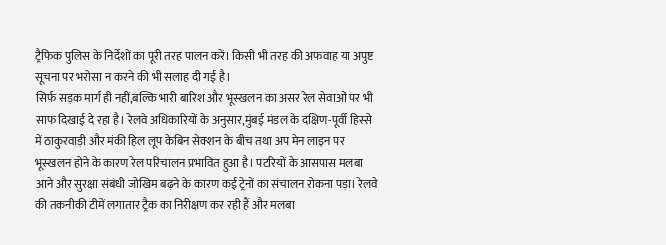ट्रैफिक पुलिस के निर्देशों का पूरी तरह पालन करें। किसी भी तरह की अफवाह या अपुष्ट सूचना पर भरोसा न करने की भी सलाह दी गई है।
सिर्फ सड़क मार्ग ही नहीं,बल्कि भारी बारिश और भूस्खलन का असर रेल सेवाओं पर भी साफ दिखाई दे रहा है। रेलवे अधिकारियों के अनुसार,मुंबई मंडल के दक्षिण-पूर्वी हिस्से में ठाकुरवाड़ी और मंकी हिल लूप केबिन सेक्शन के बीच तथा अप मेन लाइन पर भूस्खलन होने के कारण रेल परिचालन प्रभावित हुआ है। पटरियों के आसपास मलबा आने और सुरक्षा संबंधी जोखिम बढ़ने के कारण कई ट्रेनों का संचालन रोकना पड़ा। रेलवे की तकनीकी टीमें लगातार ट्रैक का निरीक्षण कर रही हैं और मलबा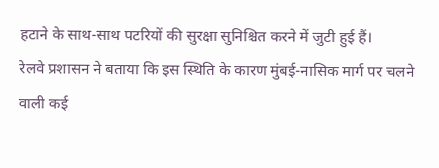हटाने के साथ-साथ पटरियों की सुरक्षा सुनिश्चित करने में जुटी हुई हैं।
रेलवे प्रशासन ने बताया कि इस स्थिति के कारण मुंबई-नासिक मार्ग पर चलने वाली कई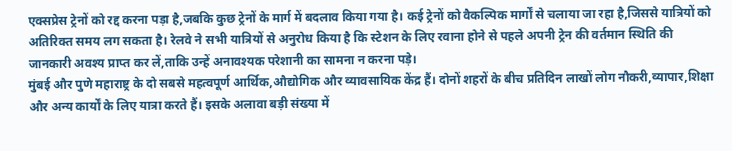एक्सप्रेस ट्रेनों को रद्द करना पड़ा है,जबकि कुछ ट्रेनों के मार्ग में बदलाव किया गया है। कई ट्रेनों को वैकल्पिक मार्गों से चलाया जा रहा है,जिससे यात्रियों को अतिरिक्त समय लग सकता है। रेलवे ने सभी यात्रियों से अनुरोध किया है कि स्टेशन के लिए रवाना होने से पहले अपनी ट्रेन की वर्तमान स्थिति की जानकारी अवश्य प्राप्त कर लें,ताकि उन्हें अनावश्यक परेशानी का सामना न करना पड़े।
मुंबई और पुणे महाराष्ट्र के दो सबसे महत्वपूर्ण आर्थिक,औद्योगिक और व्यावसायिक केंद्र हैं। दोनों शहरों के बीच प्रतिदिन लाखों लोग नौकरी,व्यापार,शिक्षा और अन्य कार्यों के लिए यात्रा करते हैं। इसके अलावा बड़ी संख्या में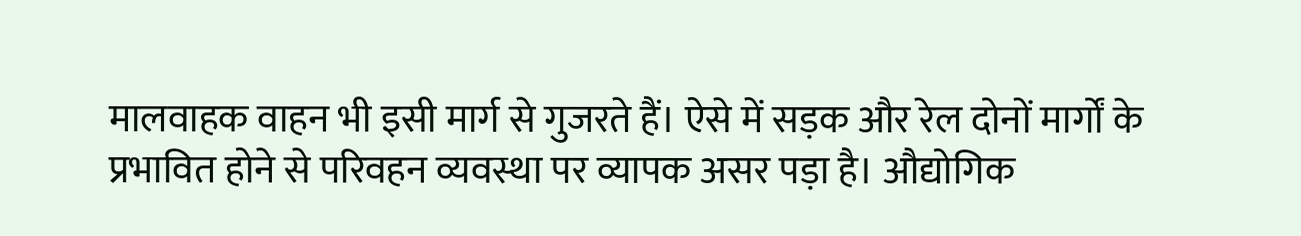मालवाहक वाहन भी इसी मार्ग से गुजरते हैं। ऐसे में सड़क और रेल दोनों मार्गों के प्रभावित होने से परिवहन व्यवस्था पर व्यापक असर पड़ा है। औद्योगिक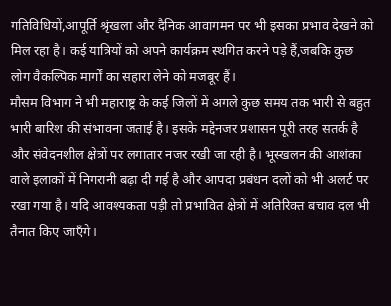गतिविधियों,आपूर्ति श्रृंखला और दैनिक आवागमन पर भी इसका प्रभाव देखने को मिल रहा है। कई यात्रियों को अपने कार्यक्रम स्थगित करने पड़े हैं,जबकि कुछ लोग वैकल्पिक मार्गों का सहारा लेने को मजबूर हैं।
मौसम विभाग ने भी महाराष्ट्र के कई जिलों में अगले कुछ समय तक भारी से बहुत भारी बारिश की संभावना जताई है। इसके मद्देनजर प्रशासन पूरी तरह सतर्क है और संवेदनशील क्षेत्रों पर लगातार नजर रखी जा रही है। भूस्खलन की आशंका वाले इलाकों में निगरानी बढ़ा दी गई है और आपदा प्रबंधन दलों को भी अलर्ट पर रखा गया है। यदि आवश्यकता पड़ी तो प्रभावित क्षेत्रों में अतिरिक्त बचाव दल भी तैनात किए जाएँगे।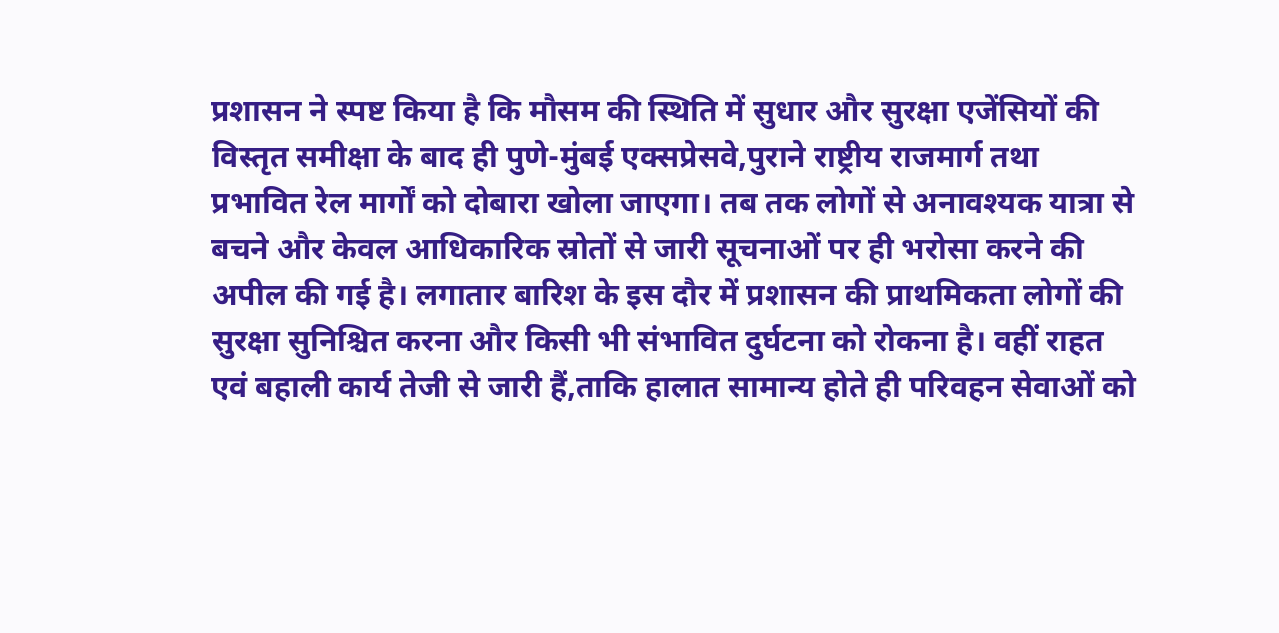प्रशासन ने स्पष्ट किया है कि मौसम की स्थिति में सुधार और सुरक्षा एजेंसियों की विस्तृत समीक्षा के बाद ही पुणे-मुंबई एक्सप्रेसवे,पुराने राष्ट्रीय राजमार्ग तथा प्रभावित रेल मार्गों को दोबारा खोला जाएगा। तब तक लोगों से अनावश्यक यात्रा से बचने और केवल आधिकारिक स्रोतों से जारी सूचनाओं पर ही भरोसा करने की अपील की गई है। लगातार बारिश के इस दौर में प्रशासन की प्राथमिकता लोगों की सुरक्षा सुनिश्चित करना और किसी भी संभावित दुर्घटना को रोकना है। वहीं राहत एवं बहाली कार्य तेजी से जारी हैं,ताकि हालात सामान्य होते ही परिवहन सेवाओं को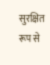सुरक्षित रूप से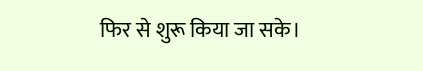फिर से शुरू किया जा सके।